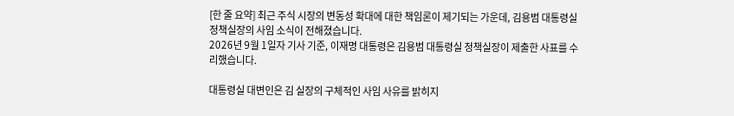[한 줄 요약] 최근 주식 시장의 변동성 확대에 대한 책임론이 제기되는 가운데, 김용범 대통령실 정책실장의 사임 소식이 전해졌습니다.
2026년 9월 1일자 기사 기준, 이재명 대통령은 김용범 대통령실 정책실장이 제출한 사표를 수리했습니다.

대통령실 대변인은 김 실장의 구체적인 사임 사유를 밝히지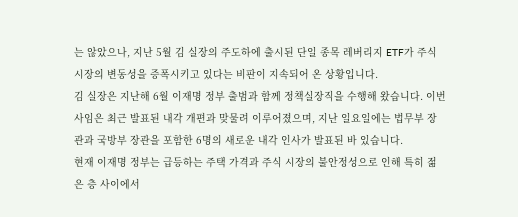는 않았으나, 지난 5월 김 실장의 주도하에 출시된 단일 종목 레버리지 ETF가 주식 시장의 변동성을 증폭시키고 있다는 비판이 지속되어 온 상황입니다.
김 실장은 지난해 6월 이재명 정부 출범과 함께 정책실장직을 수행해 왔습니다. 이번 사임은 최근 발표된 내각 개편과 맞물려 이루어졌으며, 지난 일요일에는 법무부 장관과 국방부 장관을 포함한 6명의 새로운 내각 인사가 발표된 바 있습니다.
현재 이재명 정부는 급등하는 주택 가격과 주식 시장의 불안정성으로 인해 특히 젊은 층 사이에서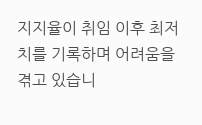지지율이 취임 이후 최저치를 기록하며 어려움을 겪고 있습니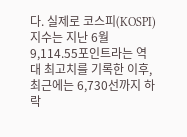다. 실제로 코스피(KOSPI) 지수는 지난 6월 9,114.55포인트라는 역대 최고치를 기록한 이후, 최근에는 6,730선까지 하락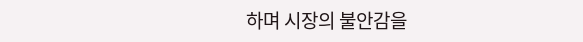하며 시장의 불안감을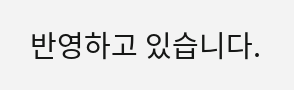반영하고 있습니다.